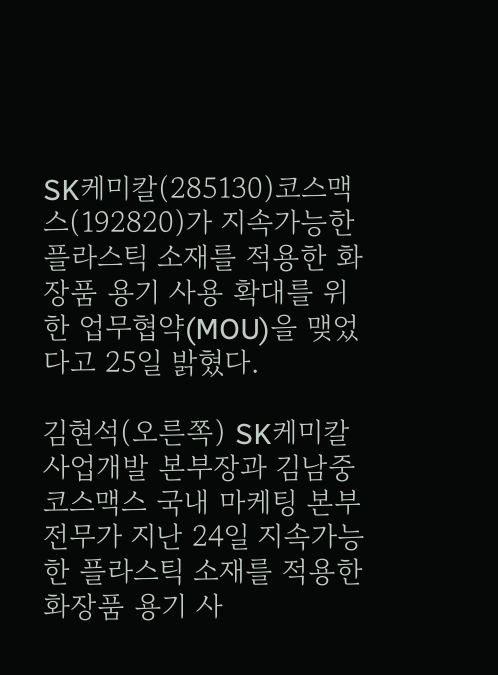SK케미칼(285130)코스맥스(192820)가 지속가능한 플라스틱 소재를 적용한 화장품 용기 사용 확대를 위한 업무협약(MOU)을 맺었다고 25일 밝혔다.

김현석(오른쪽) SK케미칼 사업개발 본부장과 김남중 코스맥스 국내 마케팅 본부 전무가 지난 24일 지속가능한 플라스틱 소재를 적용한 화장품 용기 사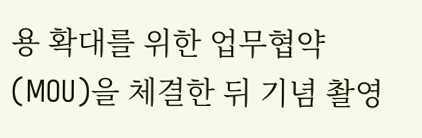용 확대를 위한 업무협약(MOU)을 체결한 뒤 기념 촬영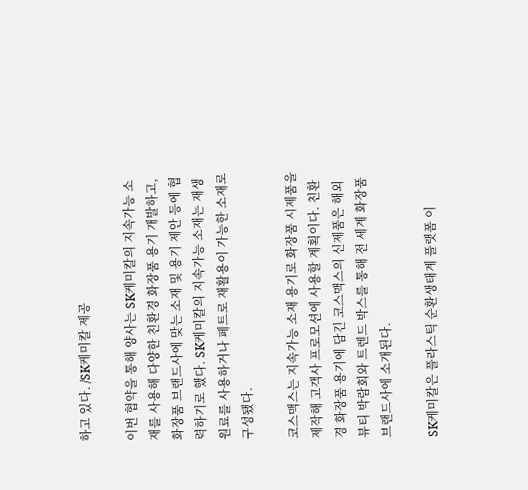하고 있다. /SK케미칼 제공

이번 협약을 통해 양사는 SK케미칼의 지속가능 소재를 사용해 다양한 친환경 화장품 용기 개발하고, 화장품 브랜드사에 맞는 소재 및 용기 제안 등에 협력하기로 했다. SK케미칼의 지속가능 소재는 재생원료를 사용하거나 페트로 재활용이 가능한 소재로 구성됐다.

코스맥스는 지속가능 소재 용기로 화장품 시제품을 제작해 고객사 프로모션에 사용할 계획이다. 친환경 화장품 용기에 담긴 코스맥스의 신제품은 해외 뷰티 박람회와 트렌드 박스를 통해 전 세계 화장품 브랜드사에 소개된다.

SK케미칼은 플라스틱 순환생태계 플랫폼 이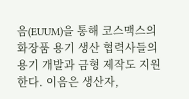음(EUUM)을 통해 코스맥스의 화장품 용기 생산 협력사들의 용기 개발과 금형 제작도 지원한다. 이음은 생산자,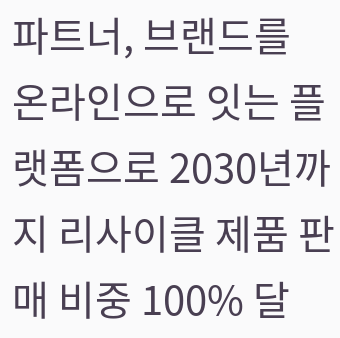파트너, 브랜드를 온라인으로 잇는 플랫폼으로 2030년까지 리사이클 제품 판매 비중 100% 달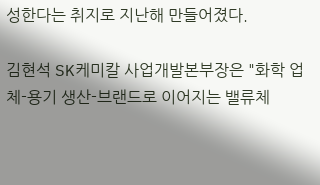성한다는 취지로 지난해 만들어졌다.

김현석 SK케미칼 사업개발본부장은 "화학 업체-용기 생산-브랜드로 이어지는 밸류체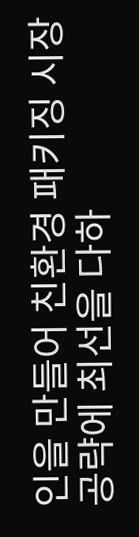인을 만들어 친환경 패키징 시장 공략에 최선을 다하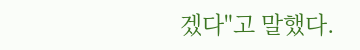겠다"고 말했다.